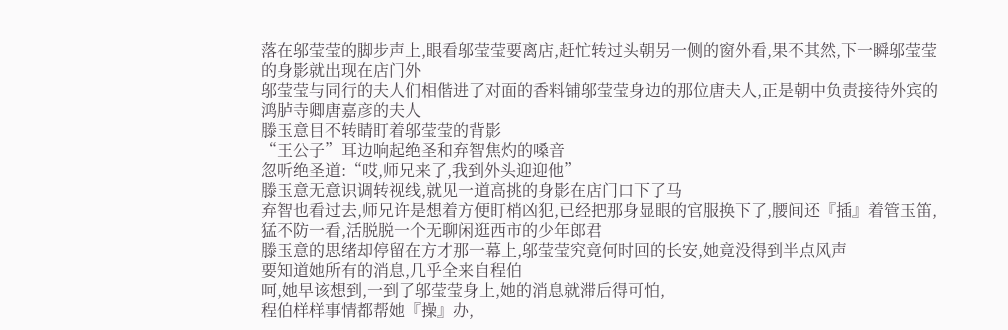落在邬莹莹的脚步声上,眼看邬莹莹要离店,赶忙转过头朝另一侧的窗外看,果不其然,下一瞬邬莹莹的身影就出现在店门外
邬莹莹与同行的夫人们相偕进了对面的香料铺邬莹莹身边的那位唐夫人,正是朝中负责接待外宾的鸿胪寺卿唐嘉彦的夫人
滕玉意目不转睛盯着邬莹莹的背影
“王公子”耳边响起绝圣和弃智焦灼的嗓音
忽听绝圣道:“哎,师兄来了,我到外头迎迎他”
滕玉意无意识调转视线,就见一道高挑的身影在店门口下了马
弃智也看过去,师兄许是想着方便盯梢凶犯,已经把那身显眼的官服换下了,腰间还『插』着管玉笛,猛不防一看,活脱脱一个无聊闲逛西市的少年郎君
滕玉意的思绪却停留在方才那一幕上,邬莹莹究竟何时回的长安,她竟没得到半点风声
要知道她所有的消息,几乎全来自程伯
呵,她早该想到,一到了邬莹莹身上,她的消息就滞后得可怕,
程伯样样事情都帮她『操』办,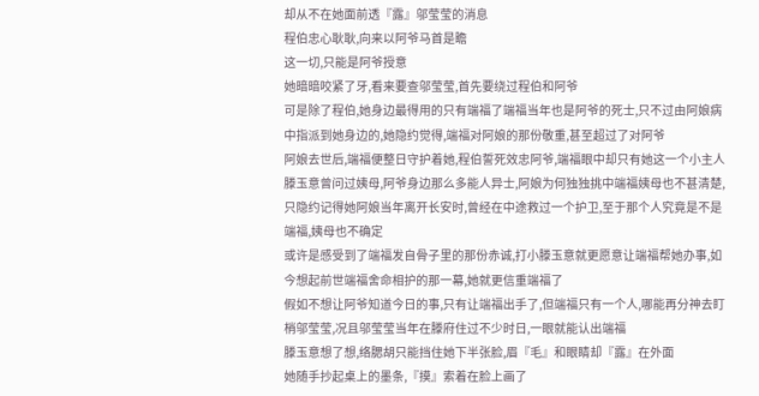却从不在她面前透『露』邬莹莹的消息
程伯忠心耿耿,向来以阿爷马首是瞻
这一切,只能是阿爷授意
她暗暗咬紧了牙,看来要查邬莹莹,首先要绕过程伯和阿爷
可是除了程伯,她身边最得用的只有端福了端福当年也是阿爷的死士,只不过由阿娘病中指派到她身边的,她隐约觉得,端福对阿娘的那份敬重,甚至超过了对阿爷
阿娘去世后,端福便整日守护着她,程伯誓死效忠阿爷,端福眼中却只有她这一个小主人
滕玉意曾问过姨母,阿爷身边那么多能人异士,阿娘为何独独挑中端福姨母也不甚清楚,只隐约记得她阿娘当年离开长安时,曾经在中途救过一个护卫,至于那个人究竟是不是端福,姨母也不确定
或许是感受到了端福发自骨子里的那份赤诚,打小滕玉意就更愿意让端福帮她办事,如今想起前世端福舍命相护的那一幕,她就更信重端福了
假如不想让阿爷知道今日的事,只有让端福出手了,但端福只有一个人,哪能再分神去盯梢邬莹莹,况且邬莹莹当年在滕府住过不少时日,一眼就能认出端福
滕玉意想了想,络腮胡只能挡住她下半张脸,眉『毛』和眼睛却『露』在外面
她随手抄起桌上的墨条,『摸』索着在脸上画了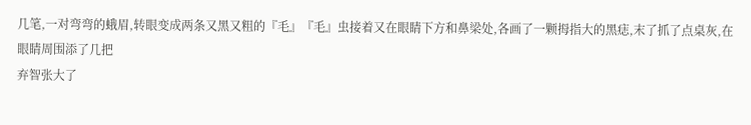几笔,一对弯弯的蛾眉,转眼变成两条又黑又粗的『毛』『毛』虫接着又在眼睛下方和鼻梁处,各画了一颗拇指大的黑痣,末了抓了点桌灰,在眼睛周围添了几把
弃智张大了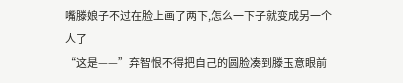嘴滕娘子不过在脸上画了两下,怎么一下子就变成另一个人了
“这是——”弃智恨不得把自己的圆脸凑到滕玉意眼前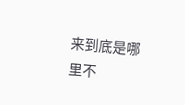来到底是哪里不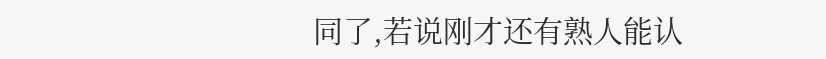同了,若说刚才还有熟人能认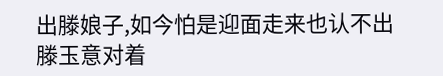出滕娘子,如今怕是迎面走来也认不出
滕玉意对着